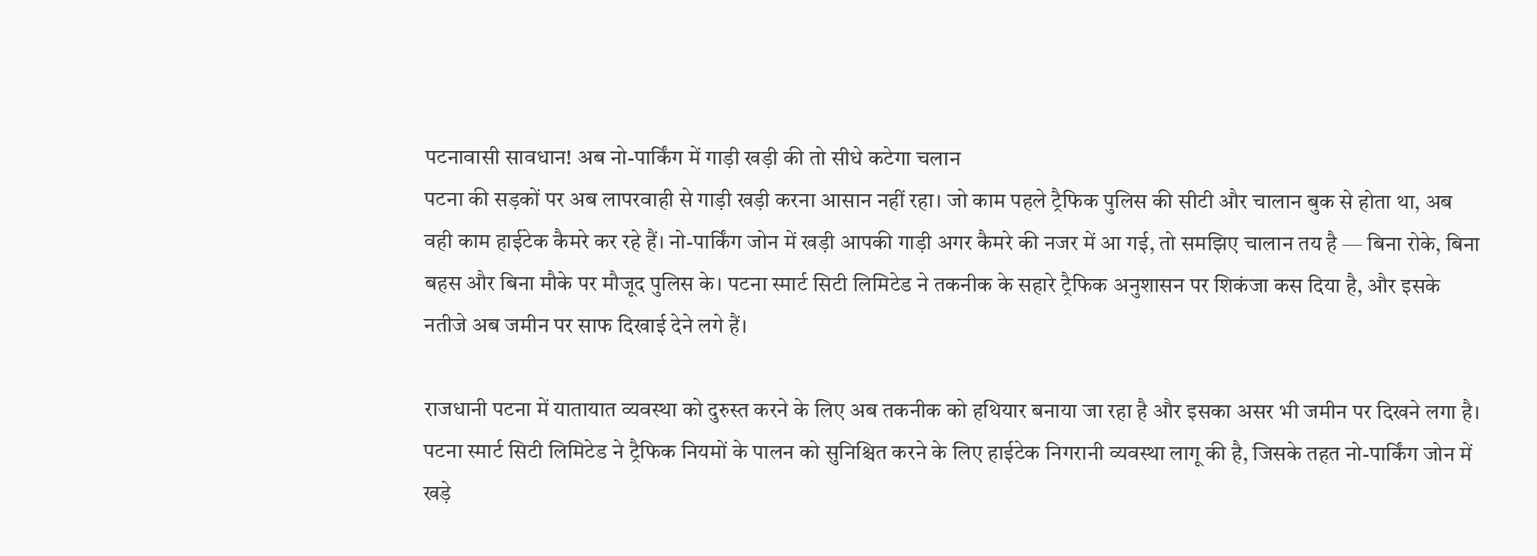पटनावासी सावधान! अब नो-पार्किंग में गाड़ी खड़ी की तो सीधे कटेगा चलान
पटना की सड़कों पर अब लापरवाही से गाड़ी खड़ी करना आसान नहीं रहा। जो काम पहले ट्रैफिक पुलिस की सीटी और चालान बुक से होता था, अब वही काम हाईटेक कैमरे कर रहे हैं। नो-पार्किंग जोन में खड़ी आपकी गाड़ी अगर कैमरे की नजर में आ गई, तो समझिए चालान तय है — बिना रोके, बिना बहस और बिना मौके पर मौजूद पुलिस के। पटना स्मार्ट सिटी लिमिटेड ने तकनीक के सहारे ट्रैफिक अनुशासन पर शिकंजा कस दिया है, और इसके नतीजे अब जमीन पर साफ दिखाई देने लगे हैं।

राजधानी पटना में यातायात व्यवस्था को दुरुस्त करने के लिए अब तकनीक को हथियार बनाया जा रहा है और इसका असर भी जमीन पर दिखने लगा है। पटना स्मार्ट सिटी लिमिटेड ने ट्रैफिक नियमों के पालन को सुनिश्चित करने के लिए हाईटेक निगरानी व्यवस्था लागू की है, जिसके तहत नो-पार्किंग जोन में खड़े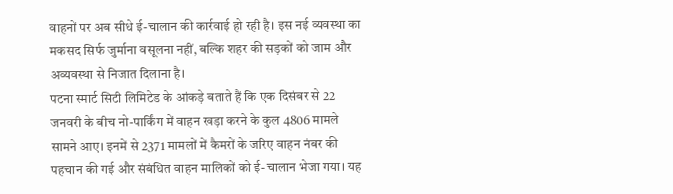वाहनों पर अब सीधे ई-चालान की कार्रवाई हो रही है। इस नई व्यवस्था का मकसद सिर्फ जुर्माना वसूलना नहीं, बल्कि शहर की सड़कों को जाम और अव्यवस्था से निजात दिलाना है।
पटना स्मार्ट सिटी लिमिटेड के आंकड़े बताते हैं कि एक दिसंबर से 22 जनवरी के बीच नो-पार्किंग में वाहन खड़ा करने के कुल 4806 मामले सामने आए। इनमें से 2371 मामलों में कैमरों के जरिए वाहन नंबर की पहचान की गई और संबंधित वाहन मालिकों को ई-चालान भेजा गया। यह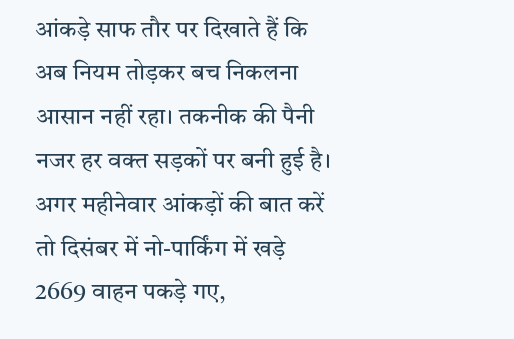आंकड़े साफ तौर पर दिखाते हैं कि अब नियम तोड़कर बच निकलना आसान नहीं रहा। तकनीक की पैनी नजर हर वक्त सड़कों पर बनी हुई है।
अगर महीनेवार आंकड़ों की बात करें तो दिसंबर में नो-पार्किंग में खड़े 2669 वाहन पकड़े गए,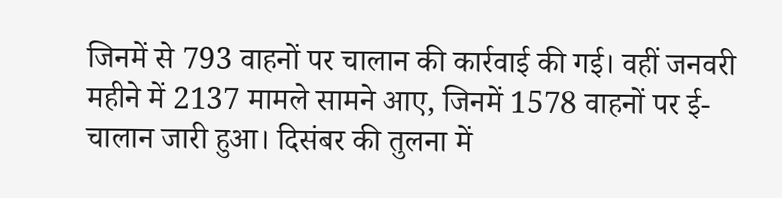जिनमें से 793 वाहनों पर चालान की कार्रवाई की गई। वहीं जनवरी महीने में 2137 मामले सामने आए, जिनमें 1578 वाहनों पर ई-चालान जारी हुआ। दिसंबर की तुलना में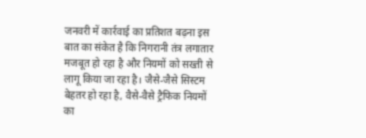जनवरी में कार्रवाई का प्रतिशत बढ़ना इस बात का संकेत है कि निगरानी तंत्र लगातार मजबूत हो रहा है और नियमों को सख्ती से लागू किया जा रहा है। जैसे-जैसे सिस्टम बेहतर हो रहा है, वैसे-वैसे ट्रैफिक नियमों का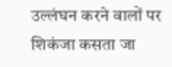उल्लंघन करने वालों पर शिकंजा कसता जा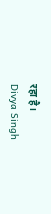रहा है।
Divya Singh